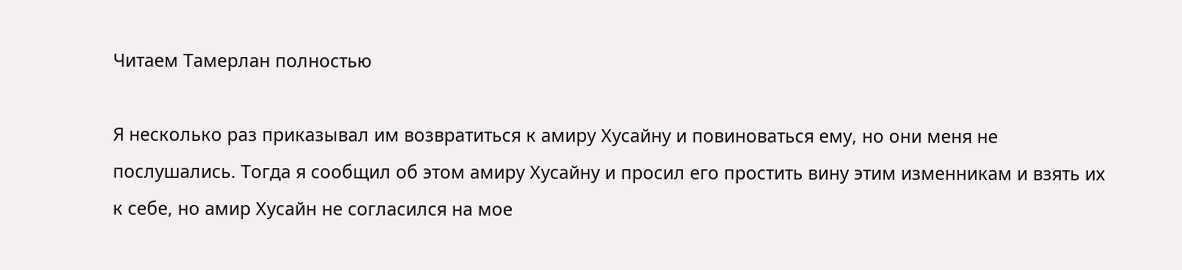Читаем Тамерлан полностью

Я несколько раз приказывал им возвратиться к амиру Хусайну и повиноваться ему, но они меня не послушались. Тогда я сообщил об этом амиру Хусайну и просил его простить вину этим изменникам и взять их к себе, но амир Хусайн не согласился на мое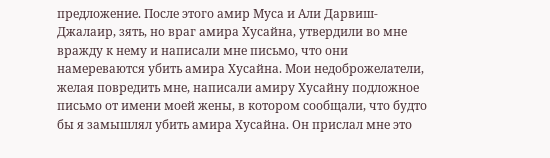предложение. После этого амир Муса и Али Дарвиш-Джалаир, зять, но враг амира Хусайна, утвердили во мне вражду к нему и написали мне письмо, что они намереваются убить амира Хусайна. Мои недоброжелатели, желая повредить мне, написали амиру Хусайну подложное письмо от имени моей жены, в котором сообщали, что будто бы я замышлял убить амира Хусайна. Он прислал мне это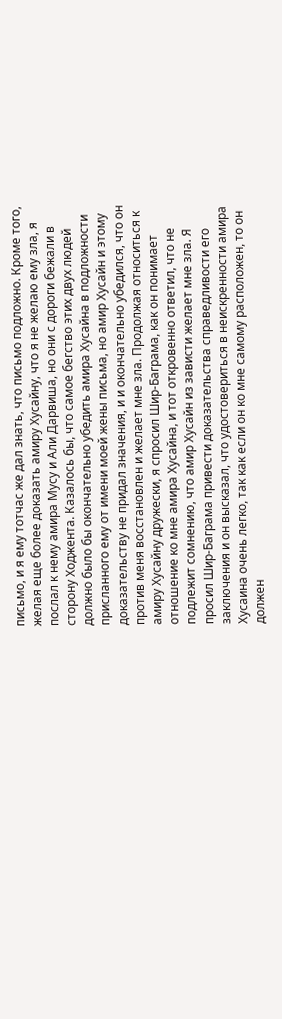письмо, и я ему тотчас же дал знать, что письмо подложно. Кроме того, желая еще более доказать амиру Хусайну, что я не желаю ему зла, я послал к нему амира Мусу и Али Дарвиша, но они с дороги бежали в сторону Ходжента. Казалось бы, что самое бегство этих двух людей должно было бы окончательно убедить амира Хусайна в подложности присланного ему от имени моей жены письма, но амир Хусайн и этому доказательству не придал значения, и и окончательно убедился, что он против меня восстановлен и желает мне зла. Продолжая относиться к амиру Хусайну дружески, я спросил Шир-Баграма, как он понимает отношение ко мне амира Хусайна, и тот откровенно ответил, что не подлежит сомнению, что амир Хусайн из зависти желает мне зла. Я просил Шир-Баграма привести доказательства справедливости его заключения и он высказал, что удостовериться в неискренности амира Хусаина очень легко, так как если он ко мне самому расположен, то он должен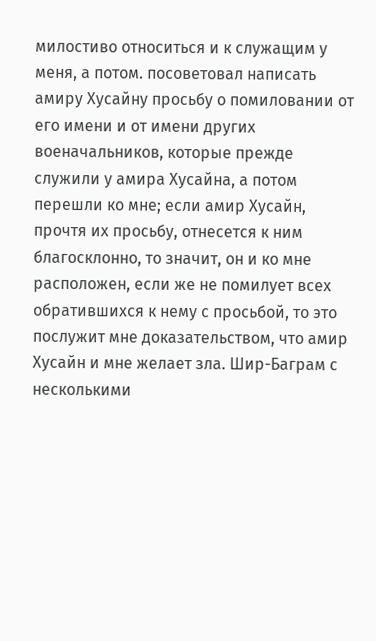милостиво относиться и к служащим у меня, а потом. посоветовал написать амиру Хусайну просьбу о помиловании от его имени и от имени других военачальников, которые прежде служили у амира Хусайна, а потом перешли ко мне; если амир Хусайн, прочтя их просьбу, отнесется к ним благосклонно, то значит, он и ко мне расположен, если же не помилует всех обратившихся к нему с просьбой, то это послужит мне доказательством, что амир Хусайн и мне желает зла. Шир-Баграм с несколькими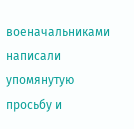военачальниками написали упомянутую просьбу и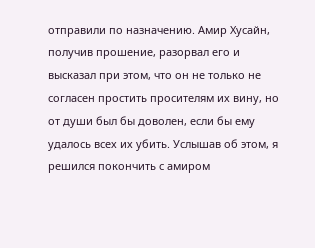отправили по назначению. Амир Хусайн, получив прошение, разорвал его и высказал при этом, что он не только не согласен простить просителям их вину, но от души был бы доволен, если бы ему удалось всех их убить. Услышав об этом, я решился покончить с амиром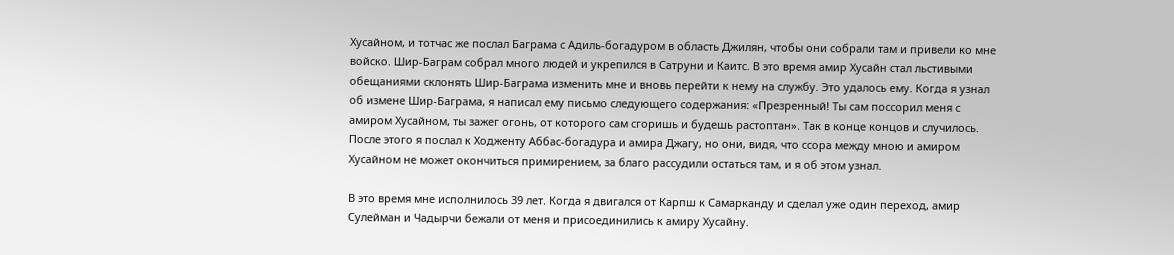Хусайном, и тотчас же послал Баграма с Адиль-богадуром в область Джилян, чтобы они собрали там и привели ко мне войско. Шир-Баграм собрал много людей и укрепился в Сатруни и Каитс. В это время амир Хусайн стал льстивыми обещаниями склонять Шир-Баграма изменить мне и вновь перейти к нему на службу. Это удалось ему. Когда я узнал об измене Шир-Баграма, я написал ему письмо следующего содержания: «Презренный! Ты сам поссорил меня с амиром Хусайном, ты зажег огонь, от которого сам сгоришь и будешь растоптан». Так в конце концов и случилось. После этого я послал к Ходженту Аббас-богадура и амира Джагу, но они, видя, что ссора между мною и амиром Хусайном не может окончиться примирением, за благо рассудили остаться там, и я об этом узнал.

В это время мне исполнилось 39 лет. Когда я двигался от Карпш к Самарканду и сделал уже один переход, амир Сулейман и Чадырчи бежали от меня и присоединились к амиру Хусайну.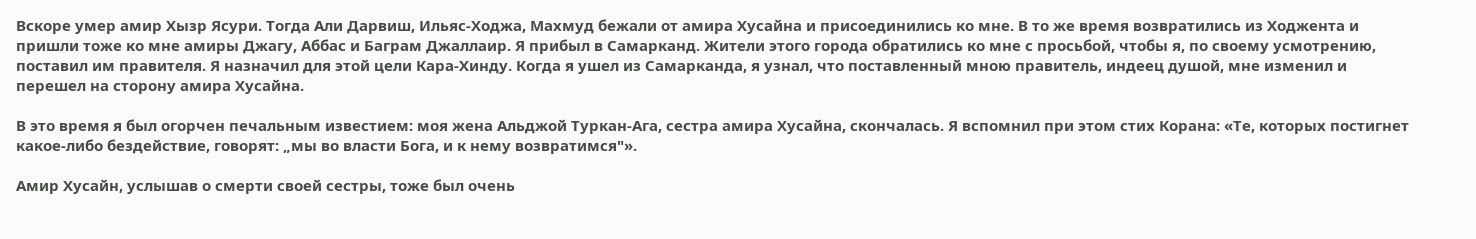Вскоре умер амир Хызр Ясури. Тогда Али Дарвиш, Ильяс-Ходжа, Махмуд бежали от амира Хусайна и присоединились ко мне. В то же время возвратились из Ходжента и пришли тоже ко мне амиры Джагу, Аббас и Баграм Джаллаир. Я прибыл в Самарканд. Жители этого города обратились ко мне с просьбой, чтобы я, по своему усмотрению, поставил им правителя. Я назначил для этой цели Кара-Хинду. Когда я ушел из Самарканда, я узнал, что поставленный мною правитель, индеец душой, мне изменил и перешел на сторону амира Хусайна.

В это время я был огорчен печальным известием: моя жена Альджой Туркан-Ага, сестра амира Хусайна, скончалась. Я вспомнил при этом стих Корана: «Те, которых постигнет какое-либо бездействие, говорят: „мы во власти Бога, и к нему возвратимся"».

Амир Хусайн, услышав о смерти своей сестры, тоже был очень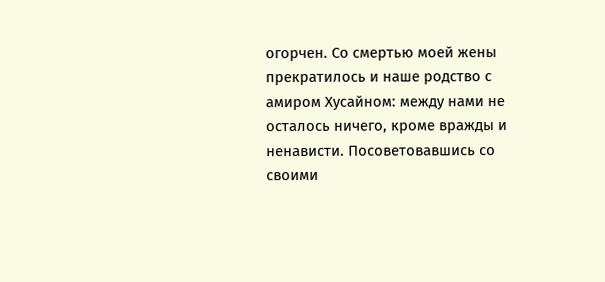огорчен. Со смертью моей жены прекратилось и наше родство с амиром Хусайном: между нами не осталось ничего, кроме вражды и ненависти. Посоветовавшись со своими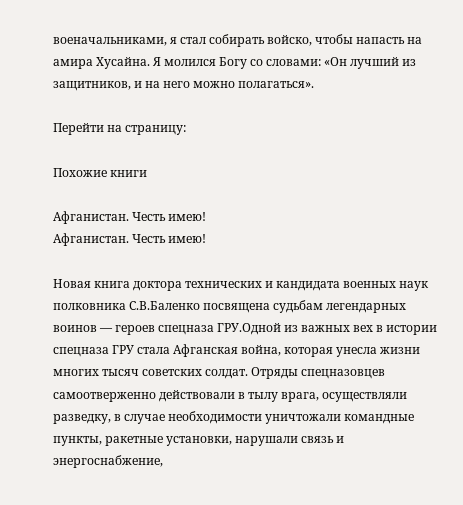военачальниками, я стал собирать войско, чтобы напасть на амира Хусайна. Я молился Богу со словами: «Он лучший из защитников, и на него можно полагаться».

Перейти на страницу:

Похожие книги

Афганистан. Честь имею!
Афганистан. Честь имею!

Новая книга доктора технических и кандидата военных наук полковника С.В.Баленко посвящена судьбам легендарных воинов — героев спецназа ГРУ.Одной из важных вех в истории спецназа ГРУ стала Афганская война, которая унесла жизни многих тысяч советских солдат. Отряды спецназовцев самоотверженно действовали в тылу врага, осуществляли разведку, в случае необходимости уничтожали командные пункты, ракетные установки, нарушали связь и энергоснабжение,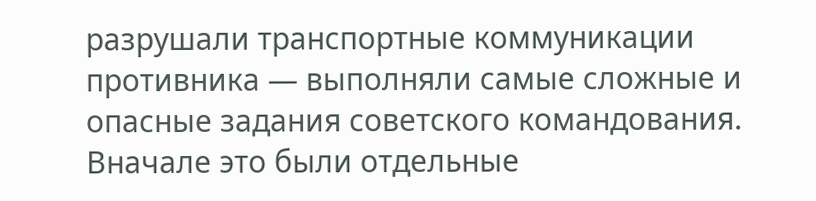разрушали транспортные коммуникации противника — выполняли самые сложные и опасные задания советского командования. Вначале это были отдельные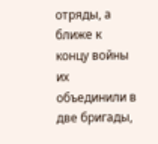отряды, а ближе к концу войны их объединили в две бригады,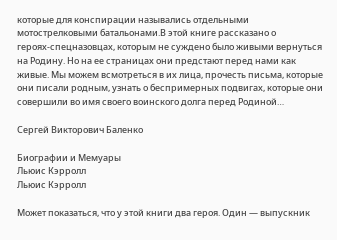которые для конспирации назывались отдельными мотострелковыми батальонами.В этой книге рассказано о героях‑спецназовцах, которым не суждено было живыми вернуться на Родину. Но на ее страницах они предстают перед нами как живые. Мы можем всмотреться в их лица, прочесть письма, которые они писали родным, узнать о беспримерных подвигах, которые они совершили во имя своего воинского долга перед Родиной…

Сергей Викторович Баленко

Биографии и Мемуары
Льюис Кэрролл
Льюис Кэрролл

Может показаться, что у этой книги два героя. Один — выпускник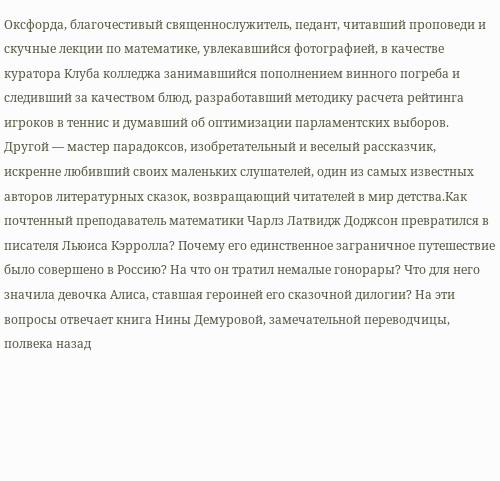Оксфорда, благочестивый священнослужитель, педант, читавший проповеди и скучные лекции по математике, увлекавшийся фотографией, в качестве куратора Клуба колледжа занимавшийся пополнением винного погреба и следивший за качеством блюд, разработавший методику расчета рейтинга игроков в теннис и думавший об оптимизации парламентских выборов. Другой — мастер парадоксов, изобретательный и веселый рассказчик, искренне любивший своих маленьких слушателей, один из самых известных авторов литературных сказок, возвращающий читателей в мир детства.Как почтенный преподаватель математики Чарлз Латвидж Доджсон превратился в писателя Льюиса Кэрролла? Почему его единственное заграничное путешествие было совершено в Россию? На что он тратил немалые гонорары? Что для него значила девочка Алиса, ставшая героиней его сказочной дилогии? На эти вопросы отвечает книга Нины Демуровой, замечательной переводчицы, полвека назад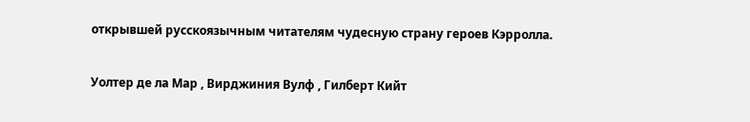открывшей русскоязычным читателям чудесную страну героев Кэрролла.

Уолтер де ла Мар , Вирджиния Вулф , Гилберт Кийт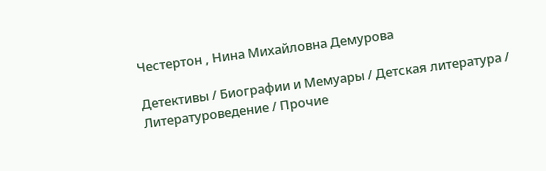Честертон , Нина Михайловна Демурова

Детективы / Биографии и Мемуары / Детская литература / Литературоведение / Прочие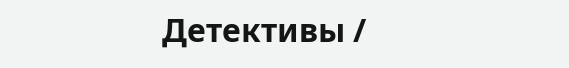Детективы /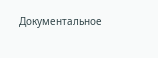Документальное